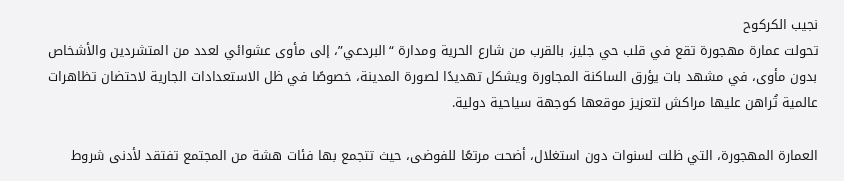نجيب الكركوح
تحولت عمارة مهجورة تقع في قلب حي جليز، بالقرب من شارع الحرية ومدارة “البردعي”، إلى مأوى عشوائي لعدد من المتشردين والأشخاص بدون مأوى، في مشهد بات يؤرق الساكنة المجاورة ويشكل تهديدًا لصورة المدينة، خصوصًا في ظل الاستعدادات الجارية لاحتضان تظاهرات عالمية تُراهن عليها مراكش لتعزيز موقعها كوجهة سياحية دولية.

العمارة المهجورة، التي ظلت لسنوات دون استغلال، أضحت مرتعًا للفوضى، حيث تتجمع بها فئات هشة من المجتمع تفتقد لأدنى شروط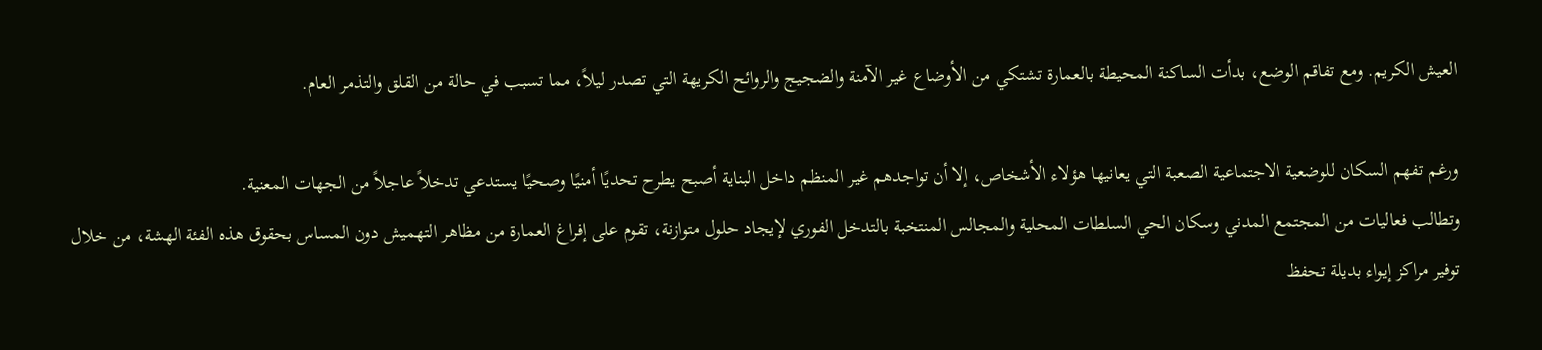العيش الكريم. ومع تفاقم الوضع، بدأت الساكنة المحيطة بالعمارة تشتكي من الأوضاع غير الآمنة والضجيج والروائح الكريهة التي تصدر ليلاً، مما تسبب في حالة من القلق والتذمر العام.

ورغم تفهم السكان للوضعية الاجتماعية الصعبة التي يعانيها هؤلاء الأشخاص، إلا أن تواجدهم غير المنظم داخل البناية أصبح يطرح تحديًا أمنيًا وصحيًا يستدعي تدخلاً عاجلاً من الجهات المعنية.
وتطالب فعاليات من المجتمع المدني وسكان الحي السلطات المحلية والمجالس المنتخبة بالتدخل الفوري لإيجاد حلول متوازنة، تقوم على إفراغ العمارة من مظاهر التهميش دون المساس بحقوق هذه الفئة الهشة، من خلال توفير مراكز إيواء بديلة تحفظ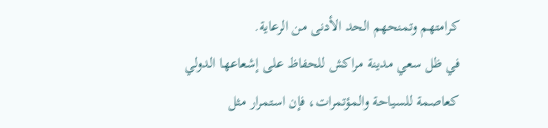كرامتهم وتمنحهم الحد الأدنى من الرعاية.
في ظل سعي مدينة مراكش للحفاظ على إشعاعها الدولي كعاصمة للسياحة والمؤتمرات، فإن استمرار مثل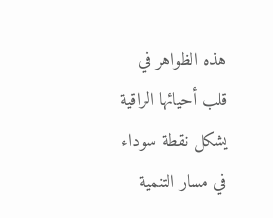هذه الظواهر في قلب أحيائها الراقية يشكل نقطة سوداء في مسار التنمية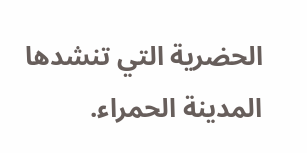الحضرية التي تنشدها المدينة الحمراء.